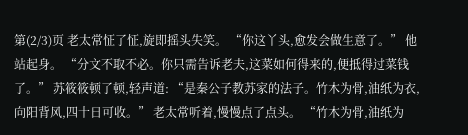第(2/3)页 老太常怔了怔,旋即摇头失笑。 “你这丫头,愈发会做生意了。” 他站起身。 “分文不取不必。你只需告诉老夫,这菜如何得来的,便抵得过菜钱了。” 苏筱筱顿了顿,轻声道: “是秦公子教苏家的法子。竹木为骨,油纸为衣,向阳背风,四十日可收。” 老太常听着,慢慢点了点头。 “竹木为骨,油纸为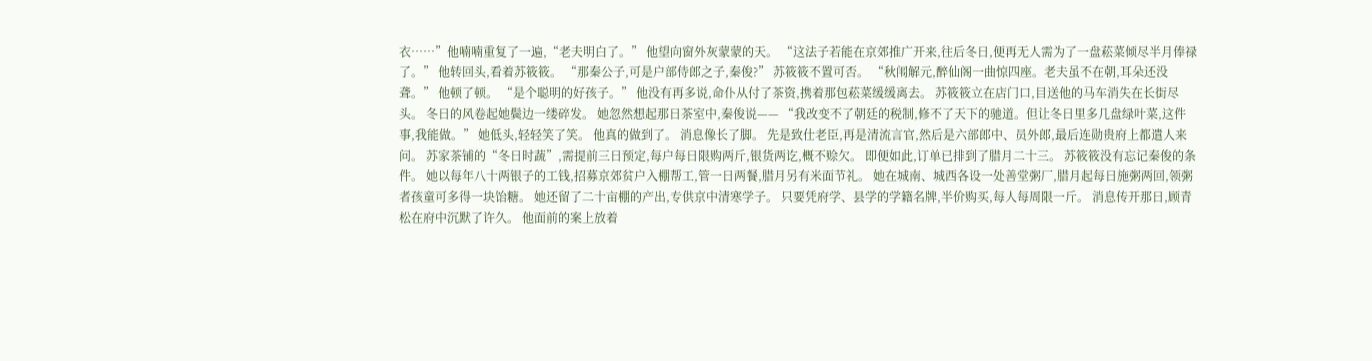衣……”他喃喃重复了一遍,“老夫明白了。” 他望向窗外灰蒙蒙的天。 “这法子若能在京郊推广开来,往后冬日,便再无人需为了一盘菘菜倾尽半月俸禄了。” 他转回头,看着苏筱筱。 “那秦公子,可是户部侍郎之子,秦俊?” 苏筱筱不置可否。 “秋闱解元,醉仙阁一曲惊四座。老夫虽不在朝,耳朵还没聋。” 他顿了顿。 “是个聪明的好孩子。” 他没有再多说,命仆从付了茶资,携着那包菘菜缓缓离去。 苏筱筱立在店门口,目送他的马车消失在长街尽头。 冬日的风卷起她鬓边一缕碎发。 她忽然想起那日茶室中,秦俊说—— “我改变不了朝廷的税制,修不了天下的驰道。但让冬日里多几盘绿叶菜,这件事,我能做。” 她低头,轻轻笑了笑。 他真的做到了。 消息像长了脚。 先是致仕老臣,再是清流言官,然后是六部郎中、员外郎,最后连勋贵府上都遣人来问。 苏家茶铺的“冬日时蔬”,需提前三日预定,每户每日限购两斤,银货两讫,概不赊欠。 即便如此,订单已排到了腊月二十三。 苏筱筱没有忘记秦俊的条件。 她以每年八十两银子的工钱,招募京郊贫户入棚帮工,管一日两餐,腊月另有米面节礼。 她在城南、城西各设一处善堂粥厂,腊月起每日施粥两回,领粥者孩童可多得一块饴糖。 她还留了二十亩棚的产出,专供京中清寒学子。 只要凭府学、县学的学籍名牌,半价购买,每人每周限一斤。 消息传开那日,顾青松在府中沉默了许久。 他面前的案上放着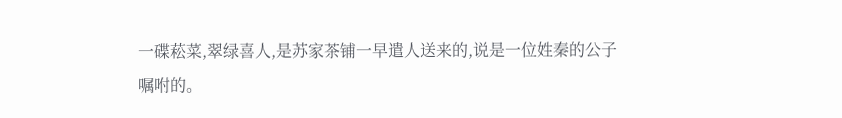一碟菘菜,翠绿喜人,是苏家茶铺一早遣人送来的,说是一位姓秦的公子嘱咐的。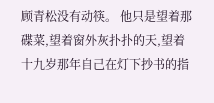顾青松没有动筷。 他只是望着那碟菜,望着窗外灰扑扑的天,望着十九岁那年自己在灯下抄书的指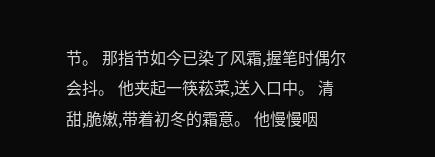节。 那指节如今已染了风霜,握笔时偶尔会抖。 他夹起一筷菘菜,送入口中。 清甜,脆嫩,带着初冬的霜意。 他慢慢咽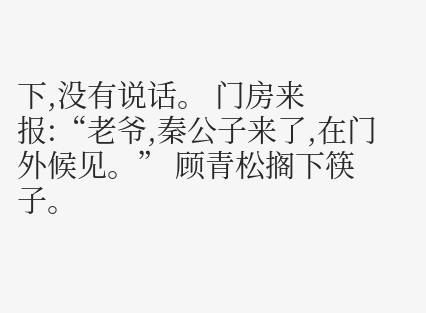下,没有说话。 门房来报:“老爷,秦公子来了,在门外候见。” 顾青松搁下筷子。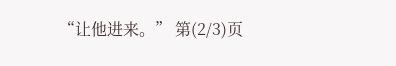“让他进来。” 第(2/3)页